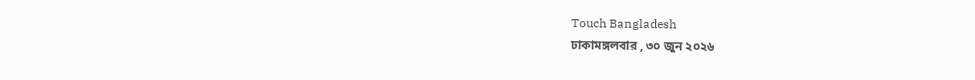Touch Bangladesh
ঢাকামঙ্গলবার , ৩০ জুন ২০২৬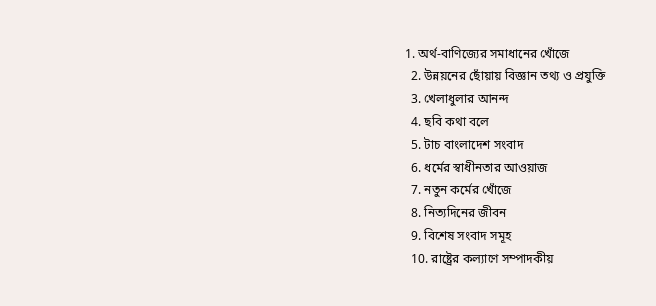1. অর্থ-বাণিজ্যের সমাধানের খোঁজে
  2. উন্নয়নের ছোঁয়ায় বিজ্ঞান তথ্য ও প্রযুক্তি
  3. খেলাধুলার আনন্দ
  4. ছবি কথা বলে
  5. টাচ বাংলাদেশ সংবাদ
  6. ধর্মের স্বাধীনতার আওয়াজ
  7. নতুন কর্মের খোঁজে
  8. নিত্যদিনের জীবন
  9. বিশেষ সংবাদ সমূহ
  10. রাষ্ট্রের কল্যাণে সম্পাদকীয়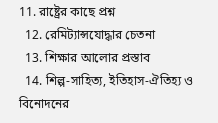11. রাষ্ট্রের কাছে প্রশ্ন
  12. রেমিট্যান্সযোদ্ধার চেতনা
  13. শিক্ষার আলোর প্রস্তাব
  14. শিল্প-সাহিত্য, ইতিহাস-ঐতিহ্য ও বিনোদনের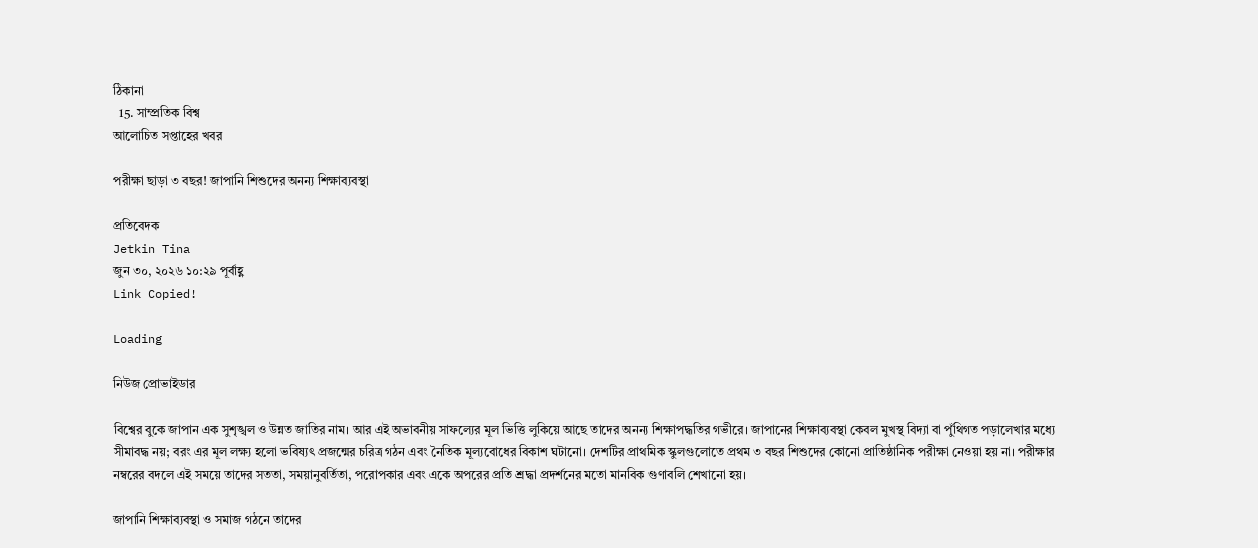ঠিকানা
  15. সাম্প্রতিক বিশ্ব
আলোচিত সপ্তাহের খবর

পরীক্ষা ছাড়া ৩ বছর! জাপানি শিশুদের অনন্য শিক্ষাব্যবস্থা

প্রতিবেদক
Jetkin Tina
জুন ৩০, ২০২৬ ১০:২৯ পূর্বাহ্ণ
Link Copied!

Loading

নিউজ প্রোভাইডার

বিশ্বের বুকে জাপান এক সুশৃঙ্খল ও উন্নত জাতির নাম। আর এই অভাবনীয় সাফল্যের মূল ভিত্তি লুকিয়ে আছে তাদের অনন্য শিক্ষাপদ্ধতির গভীরে। জাপানের শিক্ষাব্যবস্থা কেবল মুখস্থ বিদ্যা বা পুঁথিগত পড়ালেখার মধ্যে সীমাবদ্ধ নয়; বরং এর মূল লক্ষ্য হলো ভবিষ্যৎ প্রজন্মের চরিত্র গঠন এবং নৈতিক মূল্যবোধের বিকাশ ঘটানো। দেশটির প্রাথমিক স্কুলগুলোতে প্রথম ৩ বছর শিশুদের কোনো প্রাতিষ্ঠানিক পরীক্ষা নেওয়া হয় না। পরীক্ষার নম্বরের বদলে এই সময়ে তাদের সততা, সময়ানুবর্তিতা, পরোপকার এবং একে অপরের প্রতি শ্রদ্ধা প্রদর্শনের মতো মানবিক গুণাবলি শেখানো হয়।

জাপানি শিক্ষাব্যবস্থা ও সমাজ গঠনে তাদের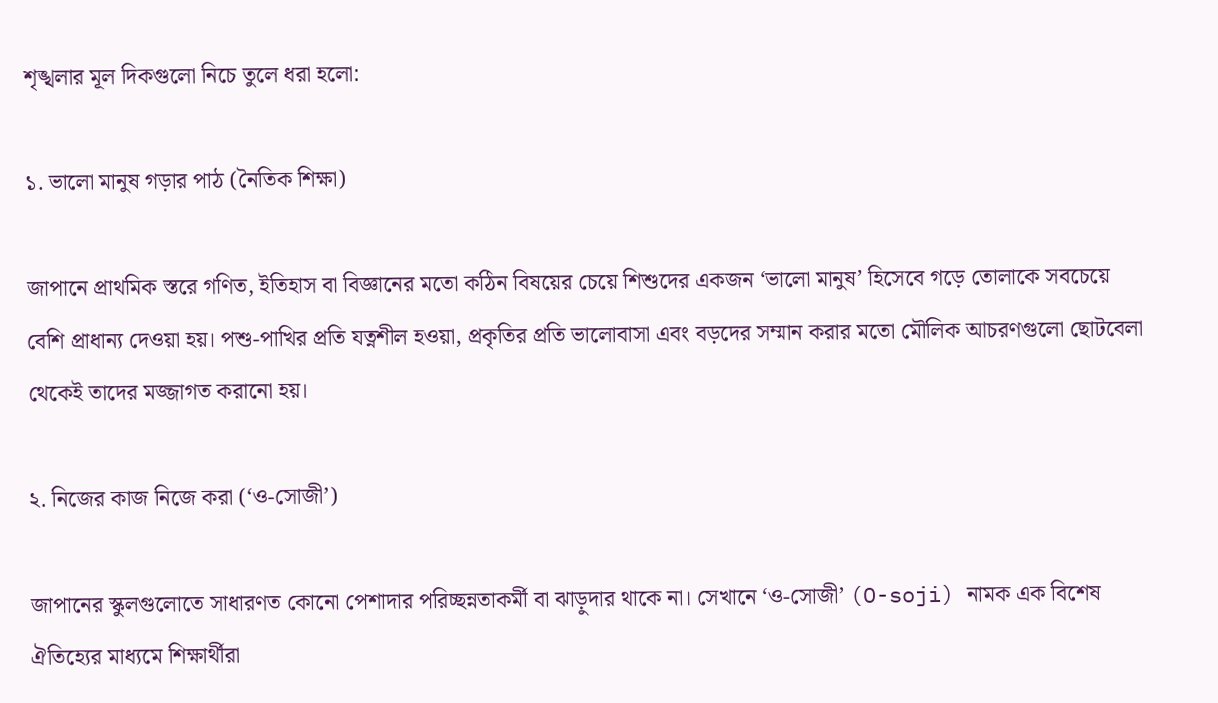শৃঙ্খলার মূল দিকগুলো নিচে তুলে ধরা হলো:

১. ভালো মানুষ গড়ার পাঠ (নৈতিক শিক্ষা)

জাপানে প্রাথমিক স্তরে গণিত, ইতিহাস বা বিজ্ঞানের মতো কঠিন বিষয়ের চেয়ে শিশুদের একজন ‘ভালো মানুষ’ হিসেবে গড়ে তোলাকে সবচেয়ে বেশি প্রাধান্য দেওয়া হয়। পশু-পাখির প্রতি যত্নশীল হওয়া, প্রকৃতির প্রতি ভালোবাসা এবং বড়দের সম্মান করার মতো মৌলিক আচরণগুলো ছোটবেলা থেকেই তাদের মজ্জাগত করানো হয়।

২. নিজের কাজ নিজে করা (‘ও-সোজী’)

জাপানের স্কুলগুলোতে সাধারণত কোনো পেশাদার পরিচ্ছন্নতাকর্মী বা ঝাড়ুদার থাকে না। সেখানে ‘ও-সোজী’ (O-soji) নামক এক বিশেষ ঐতিহ্যের মাধ্যমে শিক্ষার্থীরা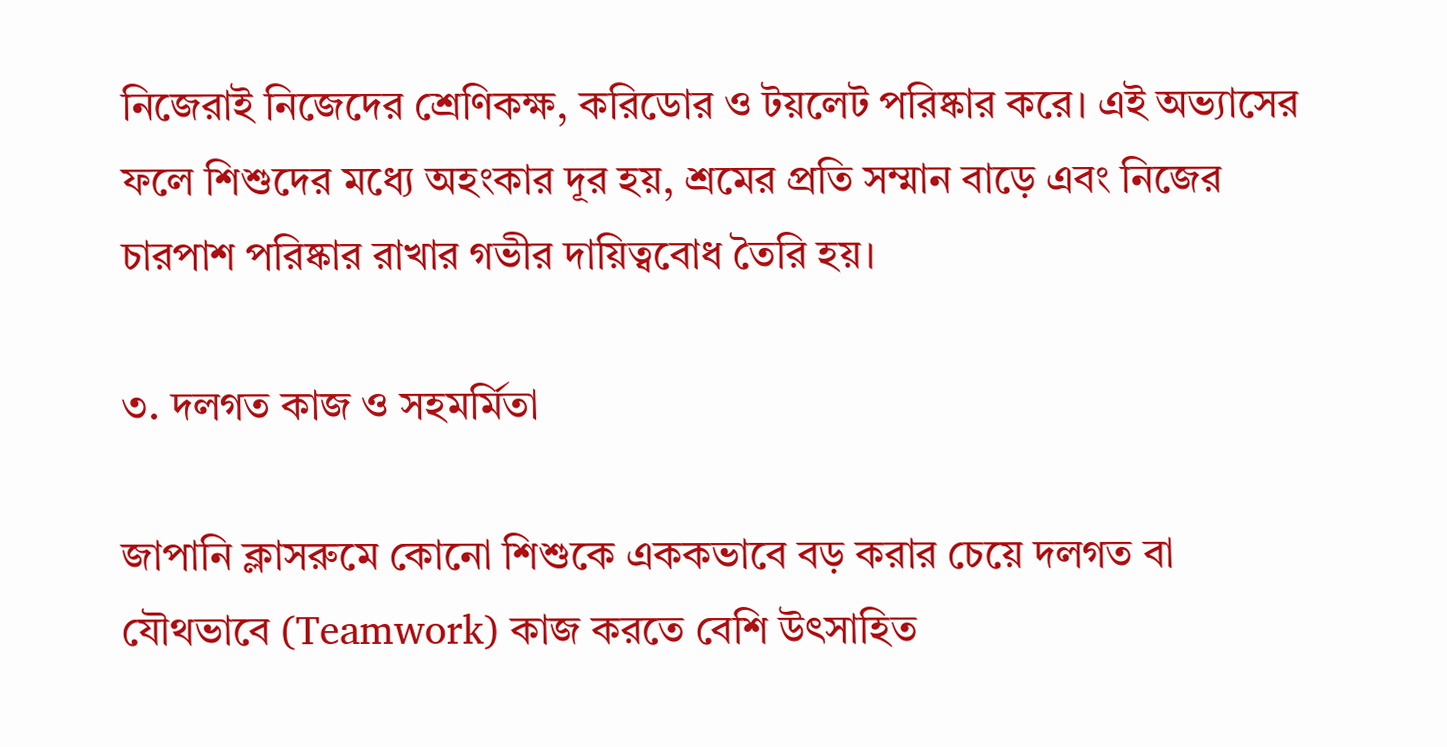নিজেরাই নিজেদের শ্রেণিকক্ষ, করিডোর ও টয়লেট পরিষ্কার করে। এই অভ্যাসের ফলে শিশুদের মধ্যে অহংকার দূর হয়, শ্রমের প্রতি সম্মান বাড়ে এবং নিজের চারপাশ পরিষ্কার রাখার গভীর দায়িত্ববোধ তৈরি হয়।

৩. দলগত কাজ ও সহমর্মিতা

জাপানি ক্লাসরুমে কোনো শিশুকে এককভাবে বড় করার চেয়ে দলগত বা যৌথভাবে (Teamwork) কাজ করতে বেশি উৎসাহিত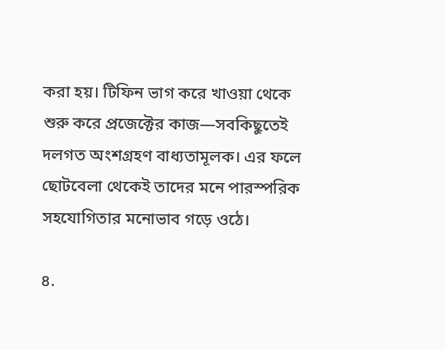করা হয়। টিফিন ভাগ করে খাওয়া থেকে শুরু করে প্রজেক্টের কাজ—সবকিছুতেই দলগত অংশগ্রহণ বাধ্যতামূলক। এর ফলে ছোটবেলা থেকেই তাদের মনে পারস্পরিক সহযোগিতার মনোভাব গড়ে ওঠে।

৪.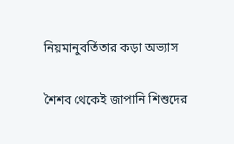নিয়মানুবর্তিতার কড়া অভ্যাস

শৈশব থেকেই জাপানি শিশুদের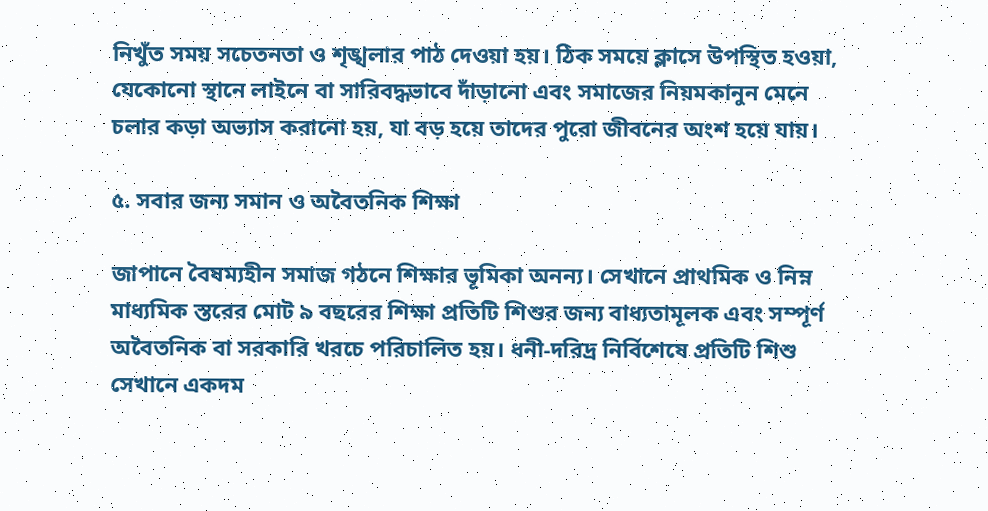নিখুঁত সময় সচেতনতা ও শৃঙ্খলার পাঠ দেওয়া হয়। ঠিক সময়ে ক্লাসে উপস্থিত হওয়া, যেকোনো স্থানে লাইনে বা সারিবদ্ধভাবে দাঁড়ানো এবং সমাজের নিয়মকানুন মেনে চলার কড়া অভ্যাস করানো হয়, যা বড় হয়ে তাদের পুরো জীবনের অংশ হয়ে যায়।

৫. সবার জন্য সমান ও অবৈতনিক শিক্ষা

জাপানে বৈষম্যহীন সমাজ গঠনে শিক্ষার ভূমিকা অনন্য। সেখানে প্রাথমিক ও নিম্ন মাধ্যমিক স্তরের মোট ৯ বছরের শিক্ষা প্রতিটি শিশুর জন্য বাধ্যতামূলক এবং সম্পূর্ণ অবৈতনিক বা সরকারি খরচে পরিচালিত হয়। ধনী-দরিদ্র নির্বিশেষে প্রতিটি শিশু সেখানে একদম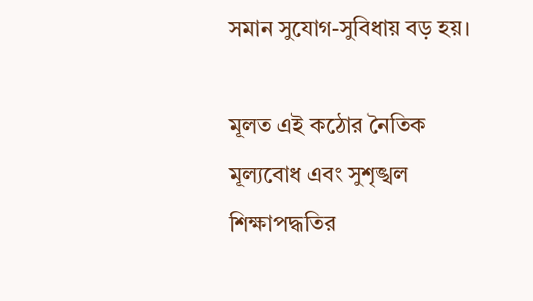সমান সুযোগ-সুবিধায় বড় হয়।

মূলত এই কঠোর নৈতিক মূল্যবোধ এবং সুশৃঙ্খল শিক্ষাপদ্ধতির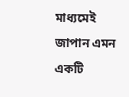মাধ্যমেই জাপান এমন একটি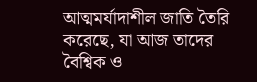আত্মমর্যাদাশীল জাতি তৈরি করেছে, যা আজ তাদের বৈশ্বিক ও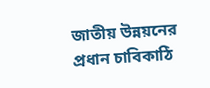জাতীয় উন্নয়নের প্রধান চাবিকাঠি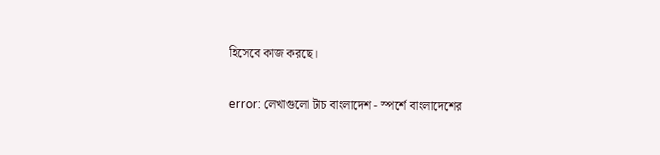হিসেবে কাজ করছে।

error: লেখাগুলো টাচ বাংলাদেশ - স্পর্শে বাংলাদেশের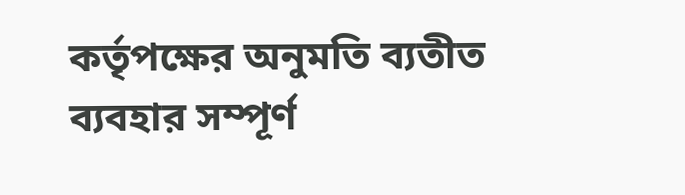কর্তৃপক্ষের অনুমতি ব্যতীত ব্যবহার সম্পূর্ণ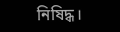নিষিদ্ধ।